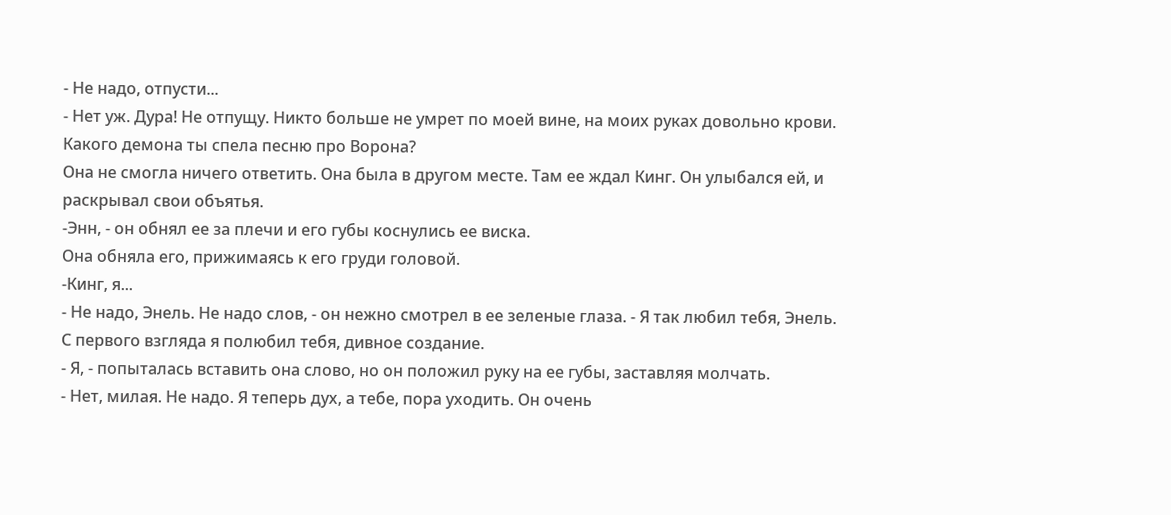- Не надо, отпусти...
- Нет уж. Дура! Не отпущу. Никто больше не умрет по моей вине, на моих руках довольно крови. Какого демона ты спела песню про Ворона?
Она не смогла ничего ответить. Она была в другом месте. Там ее ждал Кинг. Он улыбался ей, и раскрывал свои объятья.
-Энн, - он обнял ее за плечи и его губы коснулись ее виска.
Она обняла его, прижимаясь к его груди головой.
-Кинг, я...
- Не надо, Энель. Не надо слов, - он нежно смотрел в ее зеленые глаза. - Я так любил тебя, Энель. С первого взгляда я полюбил тебя, дивное создание.
- Я, - попыталась вставить она слово, но он положил руку на ее губы, заставляя молчать.
- Нет, милая. Не надо. Я теперь дух, а тебе, пора уходить. Он очень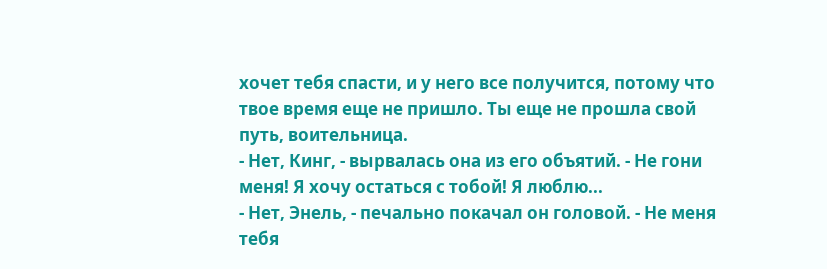хочет тебя спасти, и у него все получится, потому что твое время еще не пришло. Ты еще не прошла свой путь, воительница.
- Нет, Кинг, - вырвалась она из его объятий. - Не гони меня! Я хочу остаться с тобой! Я люблю...
- Нет, Энель, - печально покачал он головой. - Не меня тебя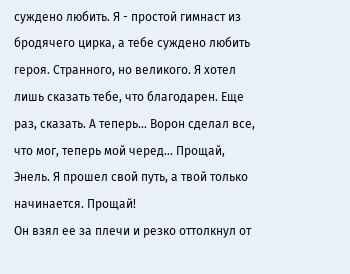суждено любить. Я - простой гимнаст из бродячего цирка, а тебе суждено любить героя. Странного, но великого. Я хотел лишь сказать тебе, что благодарен. Еще раз, сказать. А теперь... Ворон сделал все, что мог, теперь мой черед... Прощай, Энель. Я прошел свой путь, а твой только начинается. Прощай!
Он взял ее за плечи и резко оттолкнул от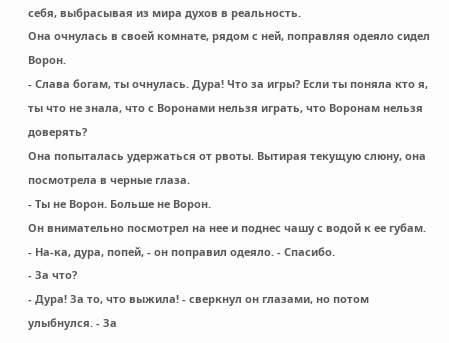себя, выбрасывая из мира духов в реальность.
Она очнулась в своей комнате, рядом с ней, поправляя одеяло сидел Ворон.
- Слава богам, ты очнулась. Дура! Что за игры? Если ты поняла кто я, ты что не знала, что с Воронами нельзя играть, что Воронам нельзя доверять?
Она попыталась удержаться от рвоты. Вытирая текущую слюну, она посмотрела в черные глаза.
- Ты не Ворон. Больше не Ворон.
Он внимательно посмотрел на нее и поднес чашу с водой к ее губам.
- На-ка, дура, попей, - он поправил одеяло. - Спасибо.
- За что?
- Дура! За то, что выжила! - сверкнул он глазами, но потом улыбнулся. - За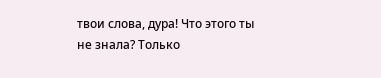твои слова, дура! Что этого ты не знала? Только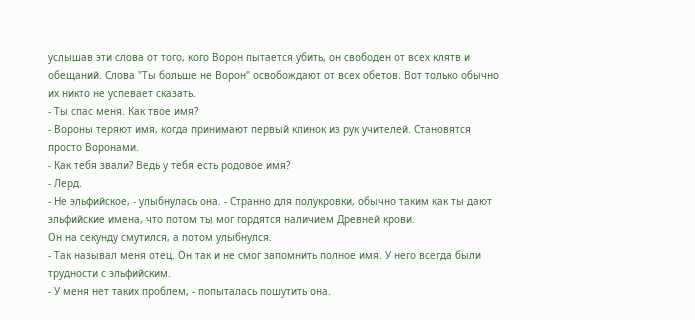услышав эти слова от того, кого Ворон пытается убить, он свободен от всех клятв и обещаний. Слова "Ты больше не Ворон" освобождают от всех обетов. Вот только обычно их никто не успевает сказать.
- Ты спас меня. Как твое имя?
- Вороны теряют имя, когда принимают первый клинок из рук учителей. Становятся просто Воронами.
- Как тебя звали? Ведь у тебя есть родовое имя?
- Лерд.
- Не эльфийское, - улыбнулась она. - Странно для полукровки, обычно таким как ты дают эльфийские имена, что потом ты мог гордятся наличием Древней крови.
Он на секунду смутился, а потом улыбнулся.
- Так называл меня отец. Он так и не смог запомнить полное имя. У него всегда были трудности с эльфийским.
- У меня нет таких проблем, - попыталась пошутить она.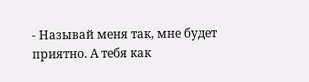- Называй меня так, мне будет приятно. А тебя как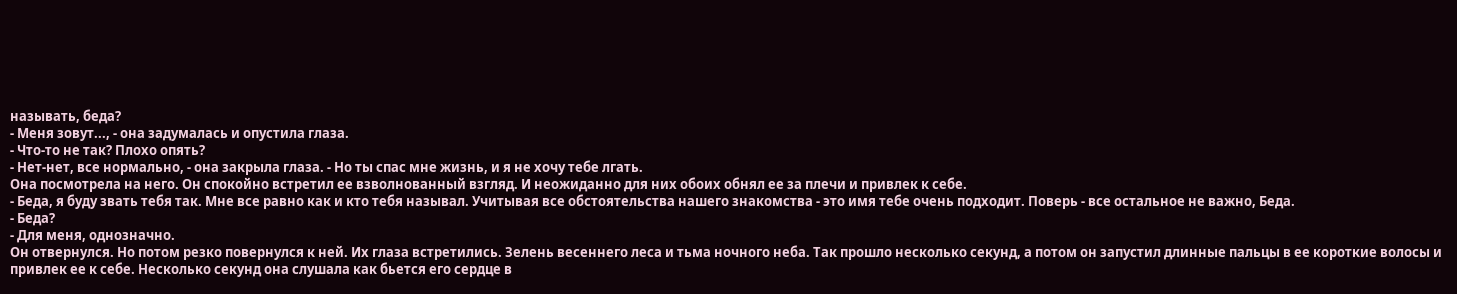называть, беда?
- Меня зовут..., - она задумалась и опустила глаза.
- Что-то не так? Плохо опять?
- Нет-нет, все нормально, - она закрыла глаза. - Но ты спас мне жизнь, и я не хочу тебе лгать.
Она посмотрела на него. Он спокойно встретил ее взволнованный взгляд. И неожиданно для них обоих обнял ее за плечи и привлек к себе.
- Беда, я буду звать тебя так. Мне все равно как и кто тебя называл. Учитывая все обстоятельства нашего знакомства - это имя тебе очень подходит. Поверь - все остальное не важно, Беда.
- Беда?
- Для меня, однозначно.
Он отвернулся. Но потом резко повернулся к ней. Их глаза встретились. Зелень весеннего леса и тьма ночного неба. Так прошло несколько секунд, а потом он запустил длинные пальцы в ее короткие волосы и привлек ее к себе. Несколько секунд она слушала как бьется его сердце в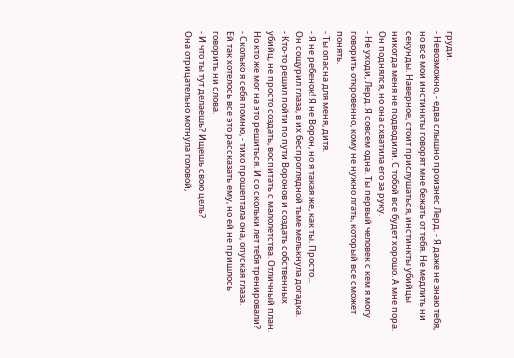груди.
- Невозможно, - едва слышно произнес Лерд. - Я даже не знаю тебя, но все мои инстинкты говорят мне бежать от тебя. Не медлить ни секунды. Наверное, стоит прислушаться, инстинкты убийцы никогда меня не подводили. С тобой все будет хорошо. А мне пора.
Он поднялся, но она схватила его за руку.
- Не уходи, Лерд. Я совсем одна. Ты первый человек с кем я могу говорить откровенно, кому не нужно лгать, который все сможет понять.
- Ты опасна для меня, дитя.
- Я не ребенок! Я не Ворон, но я такая же, как ты. Просто...
Он сощурил глаза, в их беспроглядной тьме мелькнула догадка.
- Кто-то решил пойти по пути Воронов и создать собственных убийц, не просто создать, воспитать с малолетства. Отличный план. Но кто же мог на это решиться. И со скольки лет тебя тренировали?
- Сколько я себя помню, - тихо прошептала она, опуская глаза.
Ей так хотелось все это рассказать ему, но ей не пришлось говорить ни слова.
- И что ты тут делаешь? Ищешь свою цель?
Она отрицательно мотнула головой,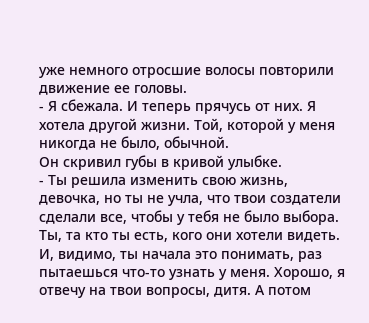уже немного отросшие волосы повторили движение ее головы.
- Я сбежала. И теперь прячусь от них. Я хотела другой жизни. Той, которой у меня никогда не было, обычной.
Он скривил губы в кривой улыбке.
- Ты решила изменить свою жизнь, девочка, но ты не учла, что твои создатели сделали все, чтобы у тебя не было выбора. Ты, та кто ты есть, кого они хотели видеть. И, видимо, ты начала это понимать, раз пытаешься что-то узнать у меня. Хорошо, я отвечу на твои вопросы, дитя. А потом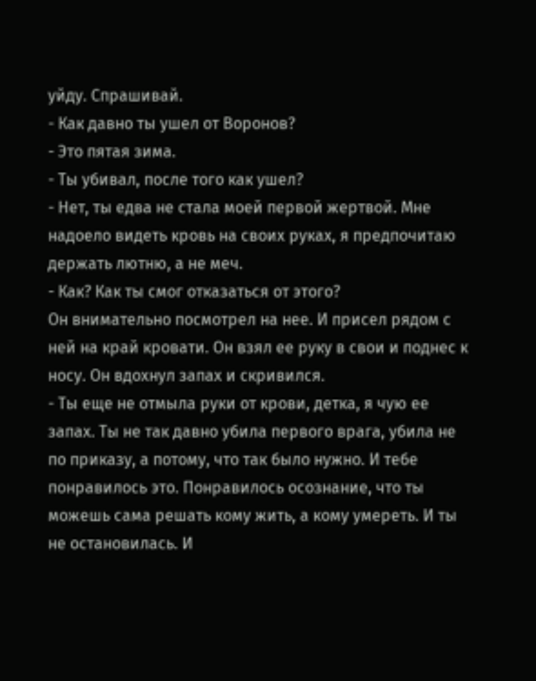уйду. Спрашивай.
- Как давно ты ушел от Воронов?
- Это пятая зима.
- Ты убивал, после того как ушел?
- Нет, ты едва не стала моей первой жертвой. Мне надоело видеть кровь на своих руках, я предпочитаю держать лютню, а не меч.
- Как? Как ты смог отказаться от этого?
Он внимательно посмотрел на нее. И присел рядом с ней на край кровати. Он взял ее руку в свои и поднес к носу. Он вдохнул запах и скривился.
- Ты еще не отмыла руки от крови, детка, я чую ее запах. Ты не так давно убила первого врага, убила не по приказу, а потому, что так было нужно. И тебе понравилось это. Понравилось осознание, что ты можешь сама решать кому жить, а кому умереть. И ты не остановилась. И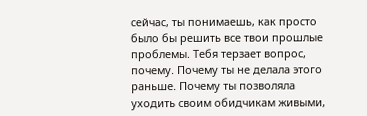сейчас, ты понимаешь, как просто было бы решить все твои прошлые проблемы. Тебя терзает вопрос, почему. Почему ты не делала этого раньше. Почему ты позволяла уходить своим обидчикам живыми,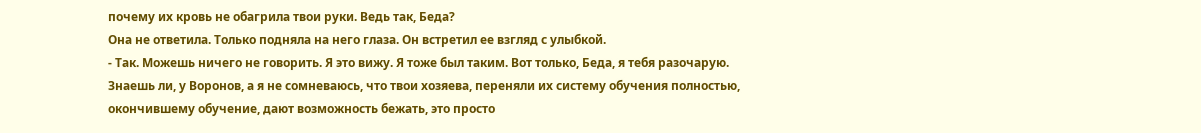почему их кровь не обагрила твои руки. Ведь так, Беда?
Она не ответила. Только подняла на него глаза. Он встретил ее взгляд с улыбкой.
- Так. Можешь ничего не говорить. Я это вижу. Я тоже был таким. Вот только, Беда, я тебя разочарую. Знаешь ли, у Воронов, а я не сомневаюсь, что твои хозяева, переняли их систему обучения полностью, окончившему обучение, дают возможность бежать, это просто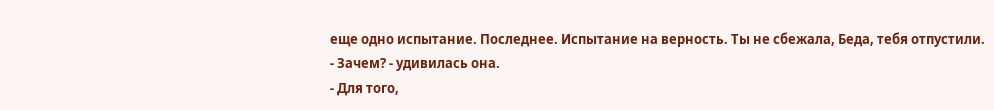еще одно испытание. Последнее. Испытание на верность. Ты не сбежала, Беда, тебя отпустили.
- Зачем? - удивилась она.
- Для того,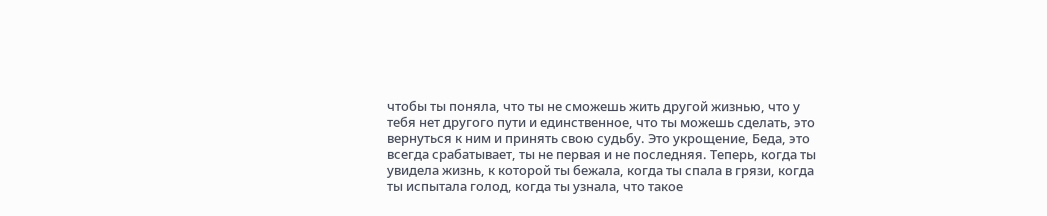чтобы ты поняла, что ты не сможешь жить другой жизнью, что у тебя нет другого пути и единственное, что ты можешь сделать, это вернуться к ним и принять свою судьбу. Это укрощение, Беда, это всегда срабатывает, ты не первая и не последняя. Теперь, когда ты увидела жизнь, к которой ты бежала, когда ты спала в грязи, когда ты испытала голод, когда ты узнала, что такое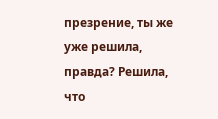презрение, ты же уже решила, правда? Решила, что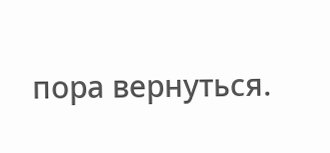пора вернуться.